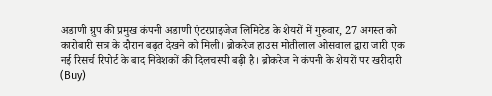अडाणी ग्रुप की प्रमुख कंपनी अडाणी एंटरप्राइजेज लिमिटेड के शेयरों में गुरुवार, 27 अगस्त को कारोबारी सत्र के दौरान बढ़त देखने को मिली। ब्रोकरेज हाउस मोतीलाल ओसवाल द्वारा जारी एक नई रिसर्च रिपोर्ट के बाद निवेशकों की दिलचस्पी बढ़ी है। ब्रोकरेज ने कंपनी के शेयरों पर खरीदारी (Buy)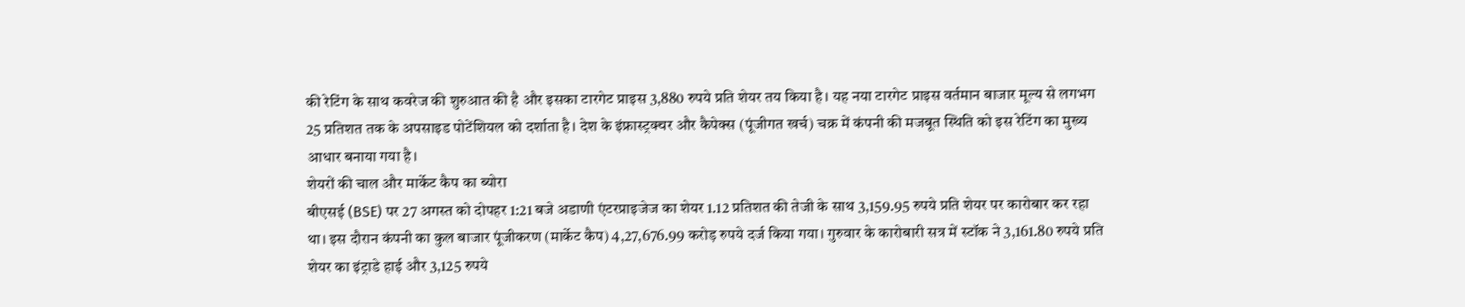की रेटिंग के साथ कवरेज की शुरुआत की है और इसका टारगेट प्राइस 3,880 रुपये प्रति शेयर तय किया है। यह नया टारगेट प्राइस वर्तमान बाजार मूल्य से लगभग 25 प्रतिशत तक के अपसाइड पोटेंशियल को दर्शाता है। देश के इंफ्रास्ट्रक्चर और कैपेक्स (पूंजीगत खर्च) चक्र में कंपनी की मजबूत स्थिति को इस रेटिंग का मुख्य आधार बनाया गया है।
शेयरों की चाल और मार्केट कैप का ब्योरा
बीएसई (BSE) पर 27 अगस्त को दोपहर 1:21 बजे अडाणी एंटरप्राइजेज का शेयर 1.12 प्रतिशत की तेजी के साथ 3,159.95 रुपये प्रति शेयर पर कारोबार कर रहा था। इस दौरान कंपनी का कुल बाजार पूंजीकरण (मार्केट कैप) 4,27,676.99 करोड़ रुपये दर्ज किया गया। गुरुवार के कारोबारी सत्र में स्टॉक ने 3,161.80 रुपये प्रति शेयर का इंट्राडे हाई और 3,125 रुपये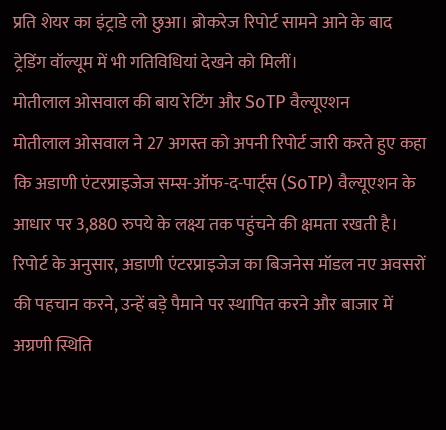प्रति शेयर का इंट्राडे लो छुआ। ब्रोकरेज रिपोर्ट सामने आने के बाद ट्रेडिंग वॉल्यूम में भी गतिविधियां देखने को मिलीं।
मोतीलाल ओसवाल की बाय रेटिंग और SoTP वैल्यूएशन
मोतीलाल ओसवाल ने 27 अगस्त को अपनी रिपोर्ट जारी करते हुए कहा कि अडाणी एंटरप्राइजेज सम्स-ऑफ-द-पार्ट्स (SoTP) वैल्यूएशन के आधार पर 3,880 रुपये के लक्ष्य तक पहुंचने की क्षमता रखती है। रिपोर्ट के अनुसार, अडाणी एंटरप्राइजेज का बिजनेस मॉडल नए अवसरों की पहचान करने, उन्हें बड़े पैमाने पर स्थापित करने और बाजार में अग्रणी स्थिति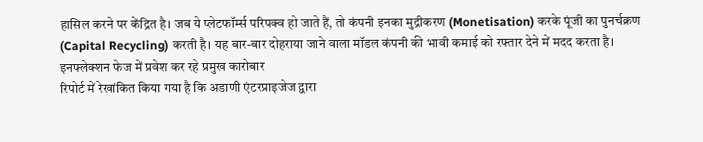हासिल करने पर केंद्रित है। जब ये प्लेटफॉर्म्स परिपक्व हो जाते हैं, तो कंपनी इनका मुद्रीकरण (Monetisation) करके पूंजी का पुनर्चक्रण (Capital Recycling) करती है। यह बार-बार दोहराया जाने वाला मॉडल कंपनी की भावी कमाई को रफ्तार देने में मदद करता है।
इनफ्लेक्शन फेज में प्रवेश कर रहे प्रमुख कारोबार
रिपोर्ट में रेखांकित किया गया है कि अडाणी एंटरप्राइजेज द्वारा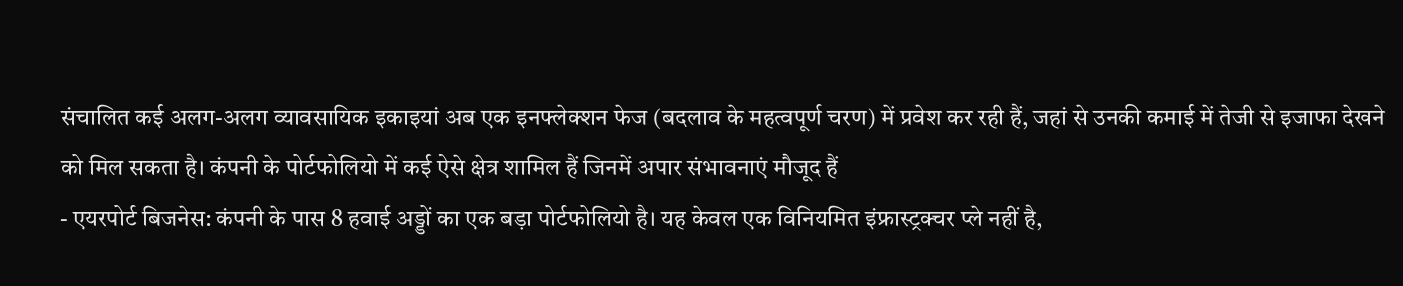संचालित कई अलग-अलग व्यावसायिक इकाइयां अब एक इनफ्लेक्शन फेज (बदलाव के महत्वपूर्ण चरण) में प्रवेश कर रही हैं, जहां से उनकी कमाई में तेजी से इजाफा देखने को मिल सकता है। कंपनी के पोर्टफोलियो में कई ऐसे क्षेत्र शामिल हैं जिनमें अपार संभावनाएं मौजूद हैं
- एयरपोर्ट बिजनेस: कंपनी के पास 8 हवाई अड्डों का एक बड़ा पोर्टफोलियो है। यह केवल एक विनियमित इंफ्रास्ट्रक्चर प्ले नहीं है,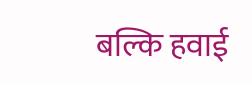बल्कि हवाई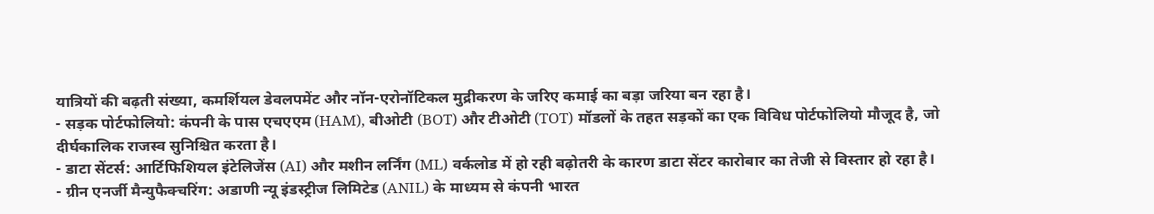यात्रियों की बढ़ती संख्या, कमर्शियल डेवलपमेंट और नॉन-एरोनॉटिकल मुद्रीकरण के जरिए कमाई का बड़ा जरिया बन रहा है।
- सड़क पोर्टफोलियो: कंपनी के पास एचएएम (HAM), बीओटी (BOT) और टीओटी (TOT) मॉडलों के तहत सड़कों का एक विविध पोर्टफोलियो मौजूद है, जो दीर्घकालिक राजस्व सुनिश्चित करता है।
- डाटा सेंटर्स: आर्टिफिशियल इंटेलिजेंस (AI) और मशीन लर्निंग (ML) वर्कलोड में हो रही बढ़ोतरी के कारण डाटा सेंटर कारोबार का तेजी से विस्तार हो रहा है।
- ग्रीन एनर्जी मैन्युफैक्चरिंग: अडाणी न्यू इंडस्ट्रीज लिमिटेड (ANIL) के माध्यम से कंपनी भारत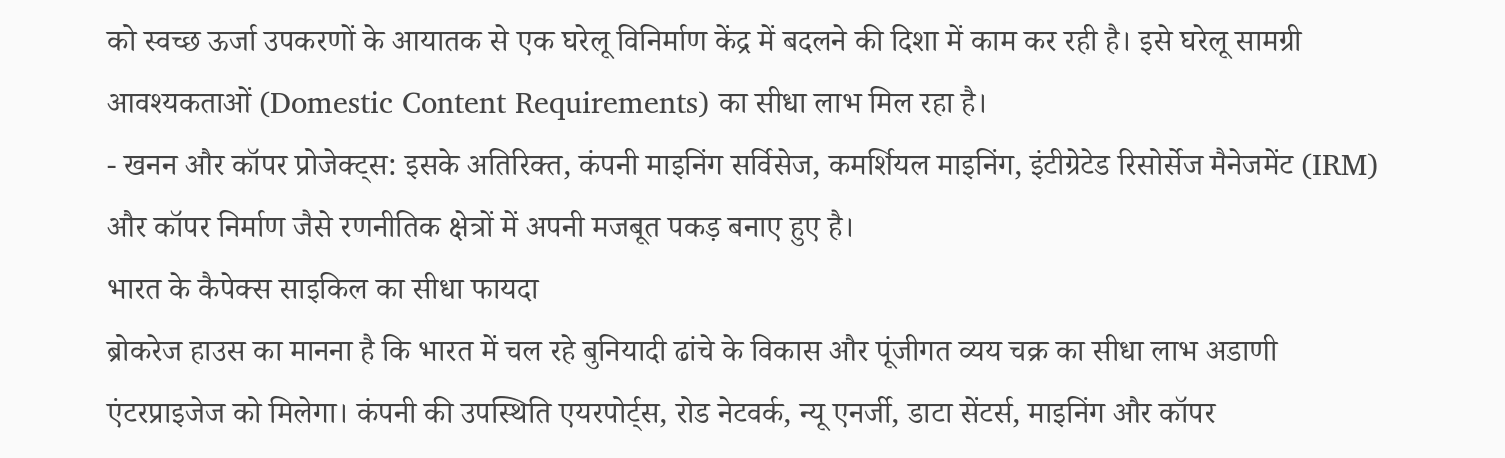को स्वच्छ ऊर्जा उपकरणों के आयातक से एक घरेलू विनिर्माण केंद्र में बदलने की दिशा में काम कर रही है। इसे घरेलू सामग्री आवश्यकताओं (Domestic Content Requirements) का सीधा लाभ मिल रहा है।
- खनन और कॉपर प्रोजेक्ट्स: इसके अतिरिक्त, कंपनी माइनिंग सर्विसेज, कमर्शियल माइनिंग, इंटीग्रेटेड रिसोर्सेज मैनेजमेंट (IRM) और कॉपर निर्माण जैसे रणनीतिक क्षेत्रों में अपनी मजबूत पकड़ बनाए हुए है।
भारत के कैपेक्स साइकिल का सीधा फायदा
ब्रोकरेज हाउस का मानना है कि भारत में चल रहे बुनियादी ढांचे के विकास और पूंजीगत व्यय चक्र का सीधा लाभ अडाणी एंटरप्राइजेज को मिलेगा। कंपनी की उपस्थिति एयरपोर्ट्स, रोड नेटवर्क, न्यू एनर्जी, डाटा सेंटर्स, माइनिंग और कॉपर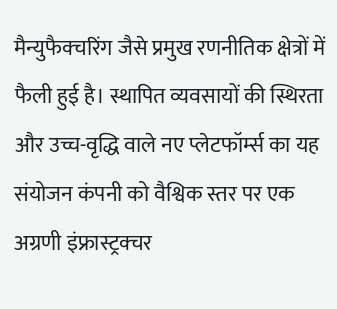मैन्युफैक्चरिंग जैसे प्रमुख रणनीतिक क्षेत्रों में फैली हुई है। स्थापित व्यवसायों की स्थिरता और उच्च-वृद्धि वाले नए प्लेटफॉर्म्स का यह संयोजन कंपनी को वैश्विक स्तर पर एक अग्रणी इंफ्रास्ट्रक्चर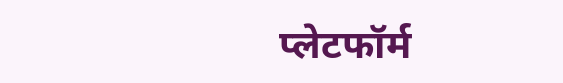प्लेटफॉर्म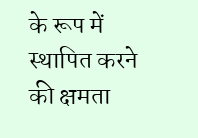के रूप में स्थापित करने की क्षमता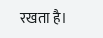रखता है।